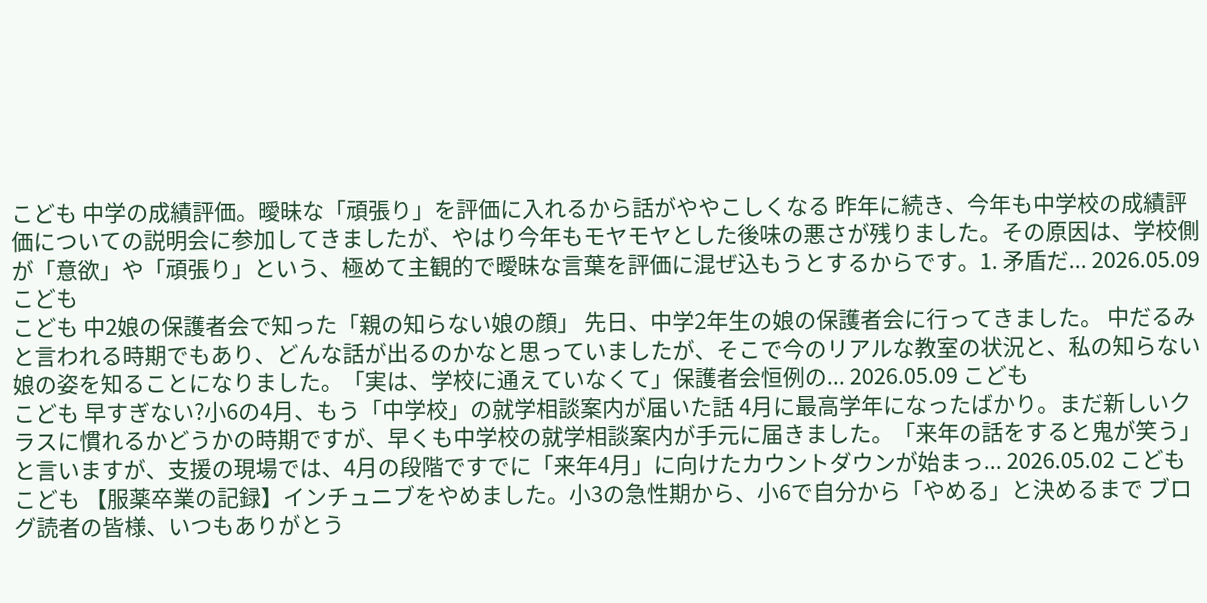こども 中学の成績評価。曖昧な「頑張り」を評価に入れるから話がややこしくなる 昨年に続き、今年も中学校の成績評価についての説明会に参加してきましたが、やはり今年もモヤモヤとした後味の悪さが残りました。その原因は、学校側が「意欲」や「頑張り」という、極めて主観的で曖昧な言葉を評価に混ぜ込もうとするからです。1. 矛盾だ... 2026.05.09 こども
こども 中2娘の保護者会で知った「親の知らない娘の顔」 先日、中学2年生の娘の保護者会に行ってきました。 中だるみと言われる時期でもあり、どんな話が出るのかなと思っていましたが、そこで今のリアルな教室の状況と、私の知らない娘の姿を知ることになりました。「実は、学校に通えていなくて」保護者会恒例の... 2026.05.09 こども
こども 早すぎない?小6の4月、もう「中学校」の就学相談案内が届いた話 4月に最高学年になったばかり。まだ新しいクラスに慣れるかどうかの時期ですが、早くも中学校の就学相談案内が手元に届きました。「来年の話をすると鬼が笑う」と言いますが、支援の現場では、4月の段階ですでに「来年4月」に向けたカウントダウンが始まっ... 2026.05.02 こども
こども 【服薬卒業の記録】インチュニブをやめました。小3の急性期から、小6で自分から「やめる」と決めるまで ブログ読者の皆様、いつもありがとう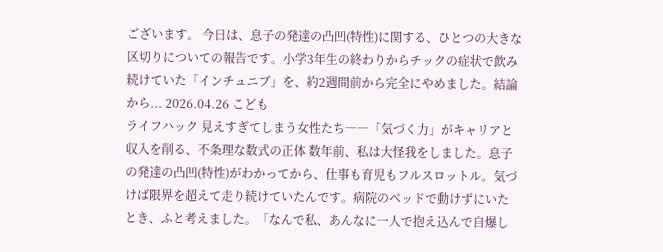ございます。 今日は、息子の発達の凸凹(特性)に関する、ひとつの大きな区切りについての報告です。小学3年生の終わりからチックの症状で飲み続けていた「インチュニブ」を、約2週間前から完全にやめました。結論から... 2026.04.26 こども
ライフハック 見えすぎてしまう女性たち――「気づく力」がキャリアと収入を削る、不条理な数式の正体 数年前、私は大怪我をしました。息子の発達の凸凹(特性)がわかってから、仕事も育児もフルスロットル。気づけば限界を超えて走り続けていたんです。病院のベッドで動けずにいたとき、ふと考えました。「なんで私、あんなに一人で抱え込んで自爆し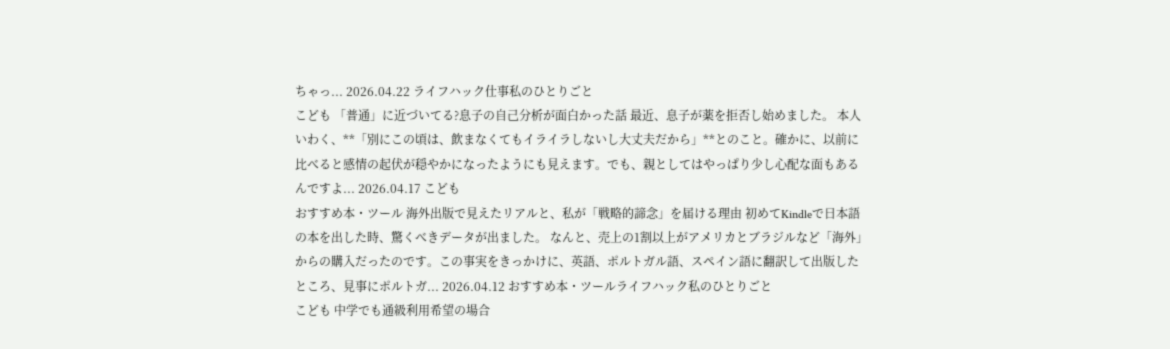ちゃっ... 2026.04.22 ライフハック仕事私のひとりごと
こども 「普通」に近づいてる?息子の自己分析が面白かった話 最近、息子が薬を拒否し始めました。 本人いわく、**「別にこの頃は、飲まなくてもイライラしないし大丈夫だから」**とのこと。確かに、以前に比べると感情の起伏が穏やかになったようにも見えます。でも、親としてはやっぱり少し心配な面もあるんですよ... 2026.04.17 こども
おすすめ本・ツール 海外出版で見えたリアルと、私が「戦略的諦念」を届ける理由 初めてKindleで日本語の本を出した時、驚くべきデータが出ました。 なんと、売上の1割以上がアメリカとブラジルなど「海外」からの購入だったのです。この事実をきっかけに、英語、ポルトガル語、スペイン語に翻訳して出版したところ、見事にポルトガ... 2026.04.12 おすすめ本・ツールライフハック私のひとりごと
こども 中学でも通級利用希望の場合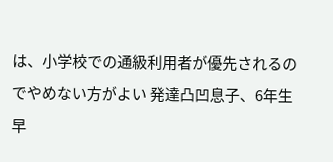は、小学校での通級利用者が優先されるのでやめない方がよい 発達凸凹息子、6年生早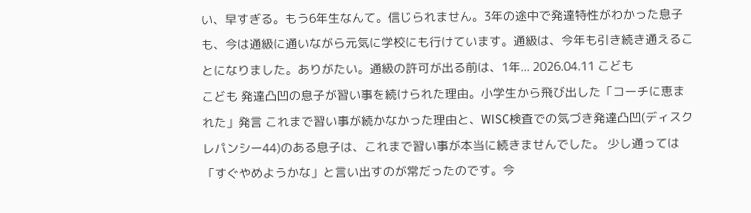い、早すぎる。もう6年生なんて。信じられません。3年の途中で発達特性がわかった息子も、今は通級に通いながら元気に学校にも行けています。通級は、今年も引き続き通えることになりました。ありがたい。通級の許可が出る前は、1年... 2026.04.11 こども
こども 発達凸凹の息子が習い事を続けられた理由。小学生から飛び出した「コーチに恵まれた」発言 これまで習い事が続かなかった理由と、WISC検査での気づき発達凸凹(ディスクレパンシー44)のある息子は、これまで習い事が本当に続きませんでした。 少し通っては「すぐやめようかな」と言い出すのが常だったのです。今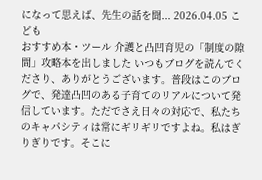になって思えば、先生の話を聞... 2026.04.05 こども
おすすめ本・ツール 介護と凸凹育児の「制度の隙間」攻略本を出しました いつもブログを読んでくださり、ありがとうございます。普段はこのブログで、発達凸凹のある子育てのリアルについて発信しています。ただでさえ日々の対応で、私たちのキャパシティは常にギリギリですよね。私はぎりぎりです。そこに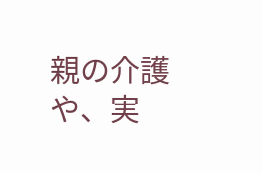親の介護や、実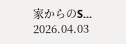家からのS... 2026.04.03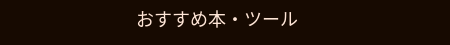おすすめ本・ツール